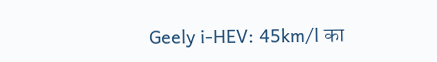Geely i-HEV: 45km/l का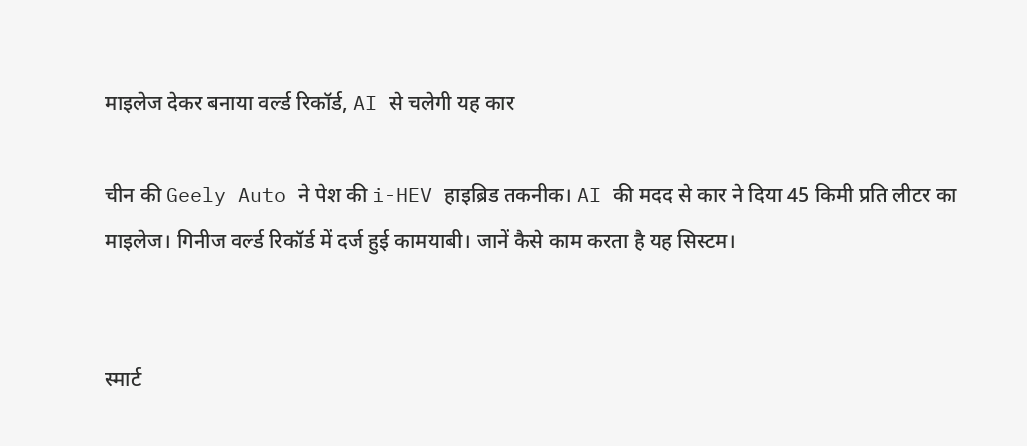माइलेज देकर बनाया वर्ल्ड रिकॉर्ड, AI से चलेगी यह कार

चीन की Geely Auto ने पेश की i-HEV हाइब्रिड तकनीक। AI की मदद से कार ने दिया 45 किमी प्रति लीटर का माइलेज। गिनीज वर्ल्ड रिकॉर्ड में दर्ज हुई कामयाबी। जानें कैसे काम करता है यह सिस्टम।


स्मार्ट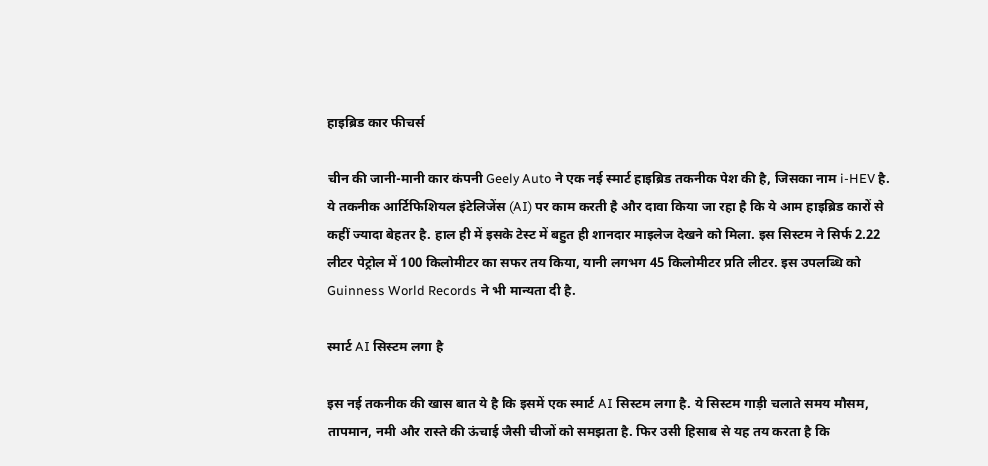हाइब्रिड कार फीचर्स

चीन की जानी-मानी कार कंपनी Geely Auto ने एक नई स्मार्ट हाइब्रिड तकनीक पेश की है, जिसका नाम i-HEV है. ये तकनीक आर्टिफिशियल इंटेलिजेंस (AI) पर काम करती है और दावा किया जा रहा है कि ये आम हाइब्रिड कारों से कहीं ज्यादा बेहतर है. हाल ही में इसके टेस्ट में बहुत ही शानदार माइलेज देखने को मिला. इस सिस्टम ने सिर्फ 2.22 लीटर पेट्रोल में 100 किलोमीटर का सफर तय किया, यानी लगभग 45 किलोमीटर प्रति लीटर. इस उपलब्धि को Guinness World Records ने भी मान्यता दी है.

स्मार्ट AI सिस्टम लगा है

इस नई तकनीक की खास बात ये है कि इसमें एक स्मार्ट AI सिस्टम लगा है. ये सिस्टम गाड़ी चलाते समय मौसम, तापमान, नमी और रास्ते की ऊंचाई जैसी चीजों को समझता है. फिर उसी हिसाब से यह तय करता है कि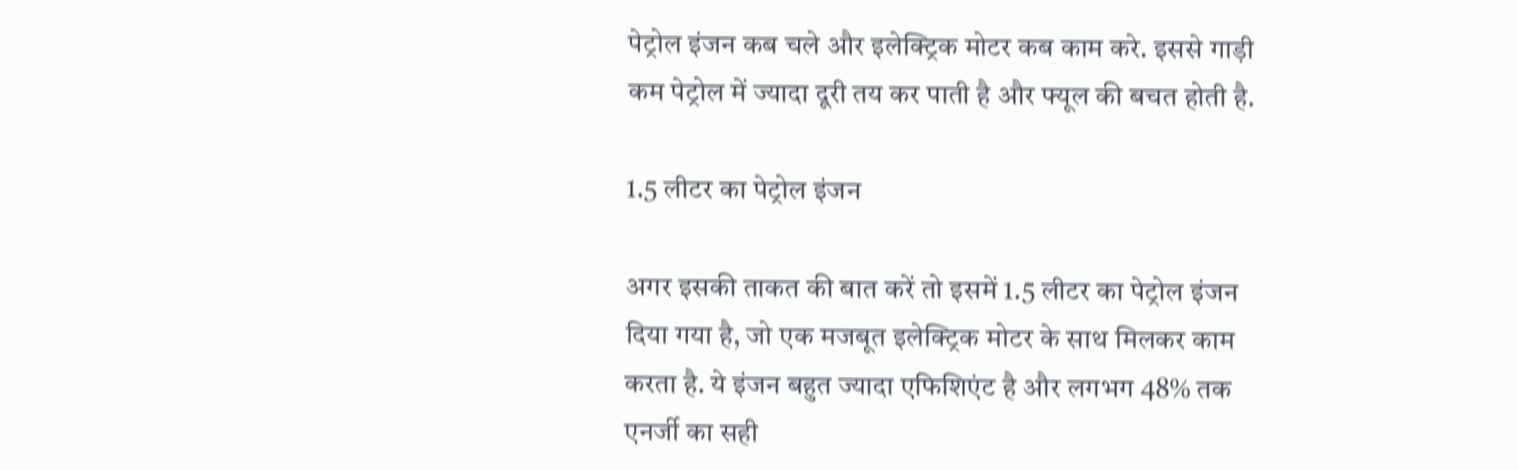पेट्रोल इंजन कब चले और इलेक्ट्रिक मोटर कब काम करे. इससे गाड़ी कम पेट्रोल में ज्यादा दूरी तय कर पाती है और फ्यूल की बचत होती है.

1.5 लीटर का पेट्रोल इंजन

अगर इसकी ताकत की बात करें तो इसमें 1.5 लीटर का पेट्रोल इंजन दिया गया है, जो एक मजबूत इलेक्ट्रिक मोटर के साथ मिलकर काम करता है. ये इंजन बहुत ज्यादा एफिशिएंट है और लगभग 48% तक एनर्जी का सही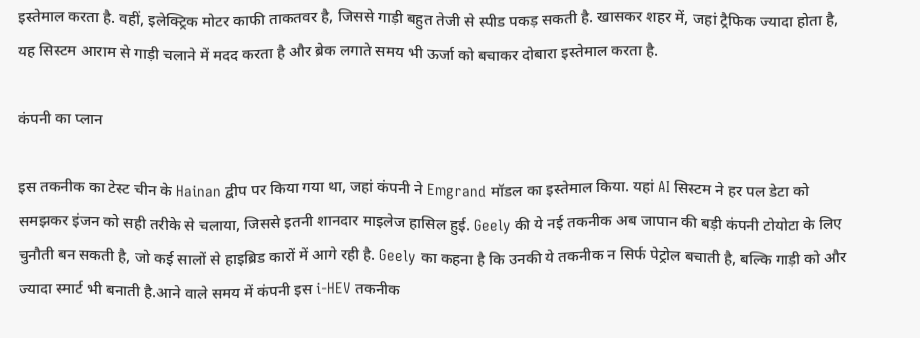इस्तेमाल करता है. वहीं, इलेक्ट्रिक मोटर काफी ताकतवर है, जिससे गाड़ी बहुत तेजी से स्पीड पकड़ सकती है. खासकर शहर में, जहां ट्रैफिक ज्यादा होता है, यह सिस्टम आराम से गाड़ी चलाने में मदद करता है और ब्रेक लगाते समय भी ऊर्जा को बचाकर दोबारा इस्तेमाल करता है.

कंपनी का प्लान

इस तकनीक का टेस्ट चीन के Hainan द्वीप पर किया गया था, जहां कंपनी ने Emgrand मॉडल का इस्तेमाल किया. यहां AI सिस्टम ने हर पल डेटा को समझकर इंजन को सही तरीके से चलाया, जिससे इतनी शानदार माइलेज हासिल हुई. Geely की ये नई तकनीक अब जापान की बड़ी कंपनी टोयोटा के लिए चुनौती बन सकती है, जो कई सालों से हाइब्रिड कारों में आगे रही है. Geely का कहना है कि उनकी ये तकनीक न सिर्फ पेट्रोल बचाती है, बल्कि गाड़ी को और ज्यादा स्मार्ट भी बनाती है.आने वाले समय में कंपनी इस i-HEV तकनीक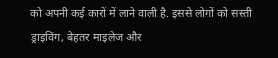को अपनी कई कारों में लाने वाली है. इससे लोगों को सस्ती ड्राइविंग, बेहतर माइलेज और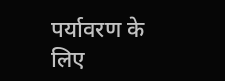पर्यावरण के लिए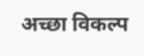अच्छा विकल्प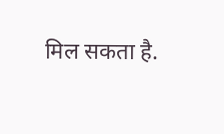मिल सकता है.